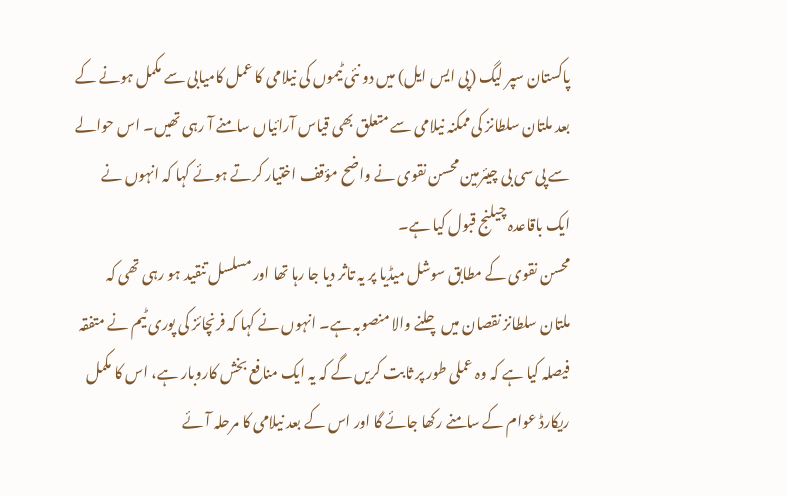پاکستان سپر لیگ (پی ایس ایل) میں دو نئی ٹیموں کی نیلامی کا عمل کامیابی سے مکمل ہونے کے بعد ملتان سلطانز کی ممکنہ نیلامی سے متعلق بھی قیاس آرائیاں سامنے آ رہی تھیں۔ اس حوالے سے پی سی بی چیئرمین محسن نقوی نے واضح مؤقف اختیار کرتے ہوئے کہا کہ انہوں نے ایک باقاعدہ چیلنج قبول کیا ہے۔
محسن نقوی کے مطابق سوشل میڈیا پر یہ تاثر دیا جا رہا تھا اور مسلسل تنقید ہو رہی تھی کہ ملتان سلطانز نقصان میں چلنے والا منصوبہ ہے۔ انہوں نے کہا کہ فرنچائز کی پوری ٹیم نے متفقہ فیصلہ کیا ہے کہ وہ عملی طور پر ثابت کریں گے کہ یہ ایک منافع بخش کاروبار ہے، اس کا مکمل ریکارڈ عوام کے سامنے رکھا جائے گا اور اس کے بعد نیلامی کا مرحلہ آئے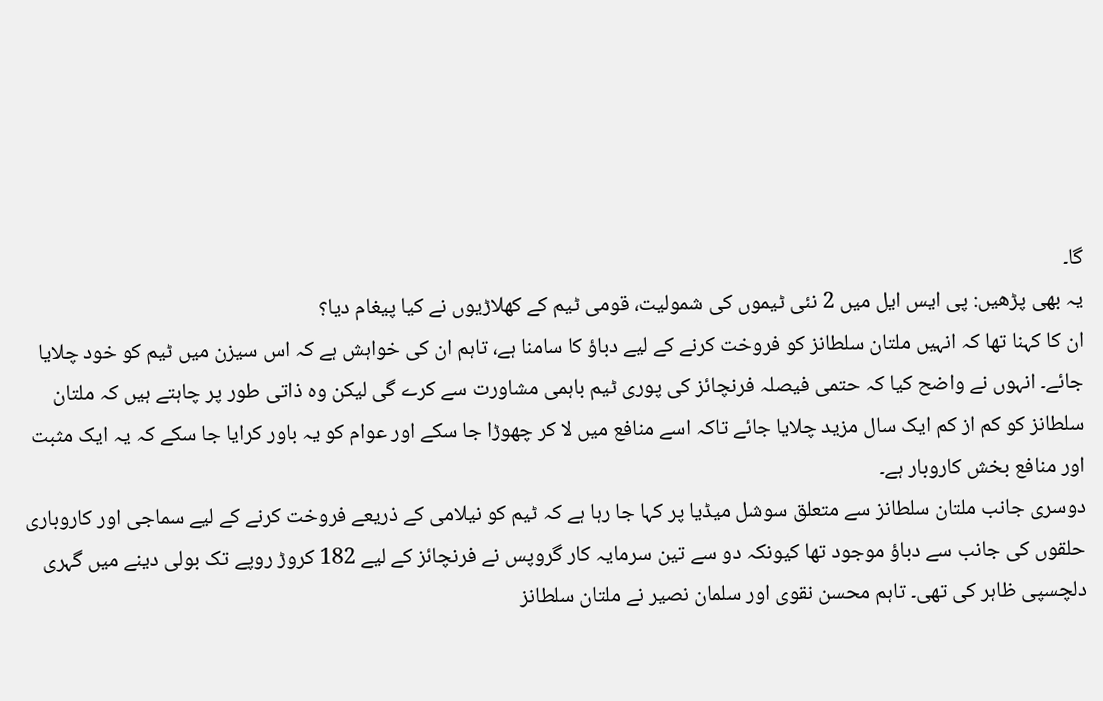گا۔
یہ بھی پڑھیں: پی ایس ایل میں 2 نئی ٹیموں کی شمولیت، قومی ٹیم کے کھلاڑیوں نے کیا پیغام دیا؟
ان کا کہنا تھا کہ انہیں ملتان سلطانز کو فروخت کرنے کے لیے دباؤ کا سامنا ہے، تاہم ان کی خواہش ہے کہ اس سیزن میں ٹیم کو خود چلایا جائے۔ انہوں نے واضح کیا کہ حتمی فیصلہ فرنچائز کی پوری ٹیم باہمی مشاورت سے کرے گی لیکن وہ ذاتی طور پر چاہتے ہیں کہ ملتان سلطانز کو کم از کم ایک سال مزید چلایا جائے تاکہ اسے منافع میں لا کر چھوڑا جا سکے اور عوام کو یہ باور کرایا جا سکے کہ یہ ایک مثبت اور منافع بخش کاروبار ہے۔
دوسری جانب ملتان سلطانز سے متعلق سوشل میڈیا پر کہا جا رہا ہے کہ ٹیم کو نیلامی کے ذریعے فروخت کرنے کے لیے سماجی اور کاروباری حلقوں کی جانب سے دباؤ موجود تھا کیونکہ دو سے تین سرمایہ کار گروپس نے فرنچائز کے لیے 182 کروڑ روپے تک بولی دینے میں گہری دلچسپی ظاہر کی تھی۔ تاہم محسن نقوی اور سلمان نصیر نے ملتان سلطانز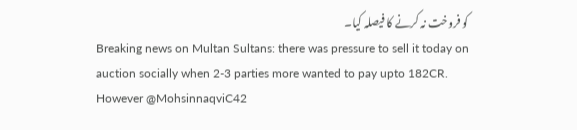کو فروخت نہ کرنے کا فیصلہ کیا۔
Breaking news on Multan Sultans: there was pressure to sell it today on auction socially when 2-3 parties more wanted to pay upto 182CR.
However @MohsinnaqviC42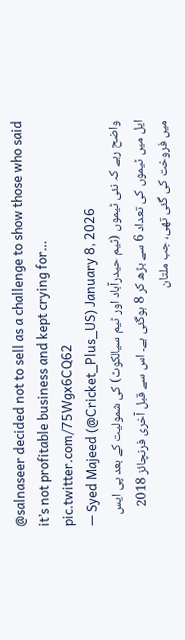@salnaseer decided not to sell as a challenge to show those who said it’s not profitable business and kept crying for… pic.twitter.com/75Wgx6CQ62
— Syed Majeed (@Cricket_Plus_US) January 8, 2026
واضح رہے کہ نئی ٹیموں (ٹیم حیدرآباد اور ٹیم سیالکوٹ) کی شمولیت کے بعد پی ایس ایل میں ٹیموں کی تعداد 6 سے بڑھ کر 8 ہوگئی ہے۔ اس سے قبل آخری فرنچائز 2018 میں فروخت کی گئی تھی، جب ملتان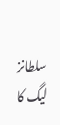سلطانز لیگ کا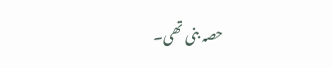حصہ بنی تھی۔